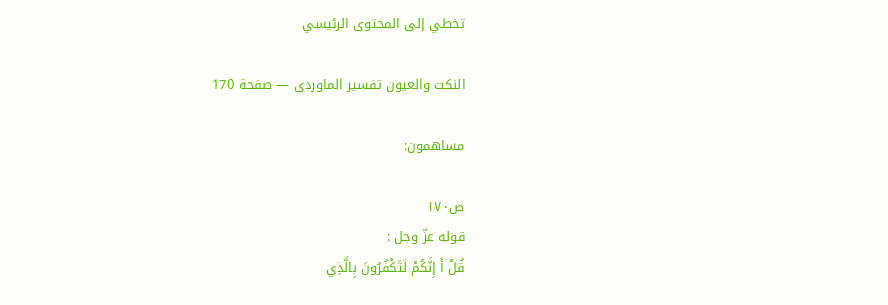تخطي إلى المحتوى الرئيسي

النكت والعيون تفسير الماوردى — صفحة 170

مساهمون:

ص١٧٠
قوله عزّ وجل :
قُلْ أَ إِنَّكُمْ لَتَكْفُرُونَ بِالَّذِي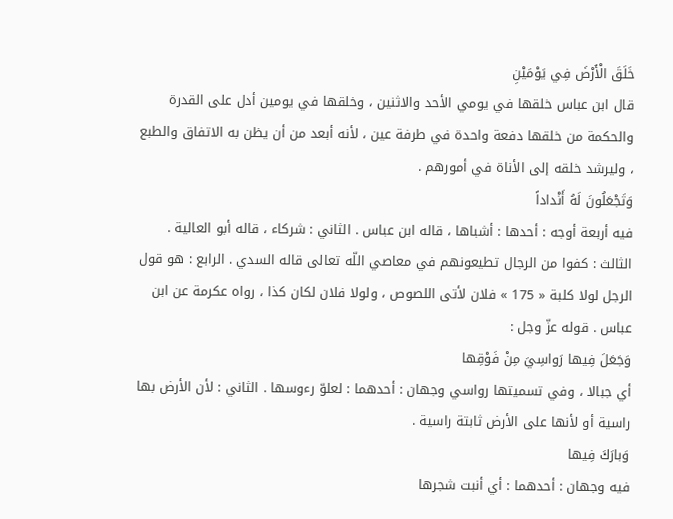خَلَقَ الْأَرْضَ فِي يَوْمَيْنِ
قال ابن عباس خلقها في يومي الأحد والاثنين ، وخلقها في يومين أدل على القدرة والحكمة من خلقها دفعة واحدة في طرفة عين ، لأنه أبعد من أن يظن به الاتفاق والطبع ، وليرشد خلقه إلى الأناة في أمورهم .
وَتَجْعَلُونَ لَهُ أَنْداداً
فيه أربعة أوجه : أحدها : أشباها ، قاله ابن عباس . الثاني : شركاء ، قاله أبو العالية . الثالث : كفوا من الرجال تطيعونهم في معاصي اللّه تعالى قاله السدي . الرابع : هو قول الرجل لولا كلبة « 175 » فلان لأتى اللصوص ، ولولا فلان لكان كذا ، رواه عكرمة عن ابن عباس . قوله عزّ وجل :
وَجَعَلَ فِيها رَواسِيَ مِنْ فَوْقِها
أي جبالا ، وفي تسميتها رواسي وجهان : أحدهما : لعلوّ رءوسها . الثاني : لأن الأرض بها راسية أو لأنها على الأرض ثابتة راسية .
وَبارَكَ فِيها
فيه وجهان : أحدهما : أي أنبت شجرها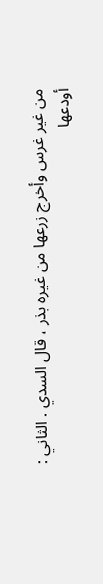من غير غرس وأخرج زرعها من غيره بذر ، قال السدي . الثاني : أودعها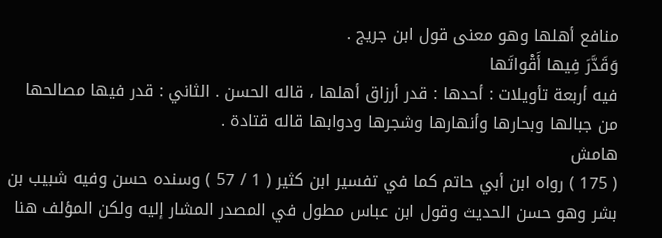منافع أهلها وهو معنى قول ابن جريج .
وَقَدَّرَ فِيها أَقْواتَها
فيه أربعة تأويلات : أحدها : قدر أرزاق أهلها ، قاله الحسن . الثاني : قدر فيها مصالحها من جبالها وبحارها وأنهارها وشجرها ودوابها قاله قتادة .
هامش
( 175 ) رواه ابن أبي حاتم كما في تفسير ابن كثير ( 1 / 57 ) وسنده حسن وفيه شبيب بن بشر وهو حسن الحديث وقول ابن عباس مطول في المصدر المشار إليه ولكن المؤلف هنا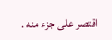اقتصر على جزء منه .